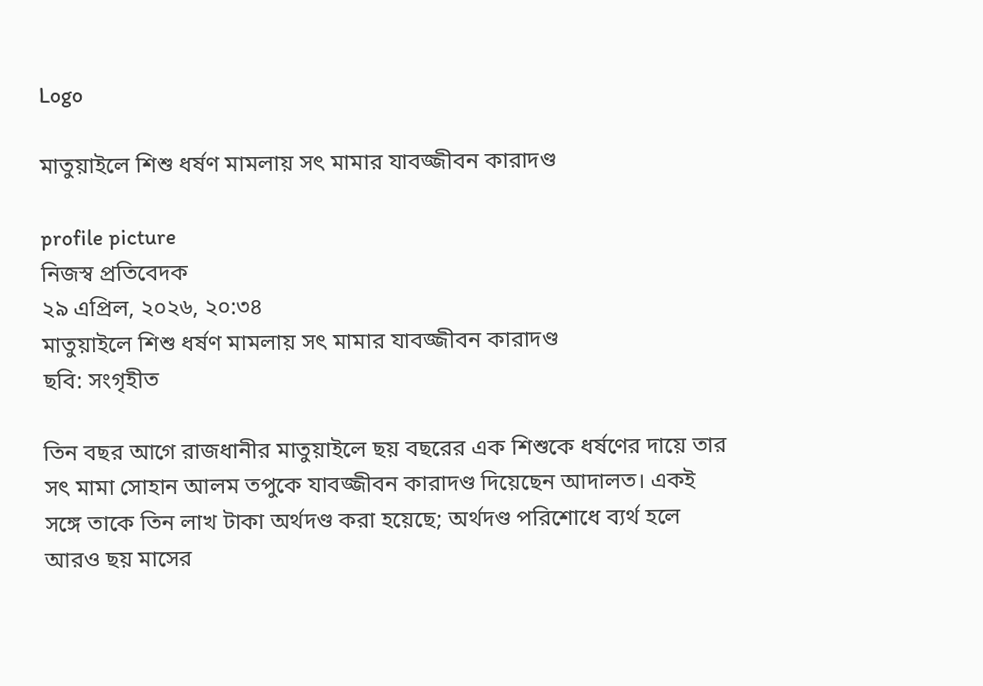Logo

মাতুয়াইলে শিশু ধর্ষণ মামলায় সৎ মামার যাবজ্জীবন কারাদণ্ড

profile picture
নিজস্ব প্রতিবেদক
২৯ এপ্রিল, ২০২৬, ২০:৩৪
মাতুয়াইলে শিশু ধর্ষণ মামলায় সৎ মামার যাবজ্জীবন কারাদণ্ড
ছবি: সংগৃহীত

তিন বছর আগে রাজধানীর মাতুয়াইলে ছয় বছরের এক শিশুকে ধর্ষণের দায়ে তার সৎ মামা সোহান আলম তপুকে যাবজ্জীবন কারাদণ্ড দিয়েছেন আদালত। একই সঙ্গে তাকে তিন লাখ টাকা অর্থদণ্ড করা হয়েছে; অর্থদণ্ড পরিশোধে ব্যর্থ হলে আরও ছয় মাসের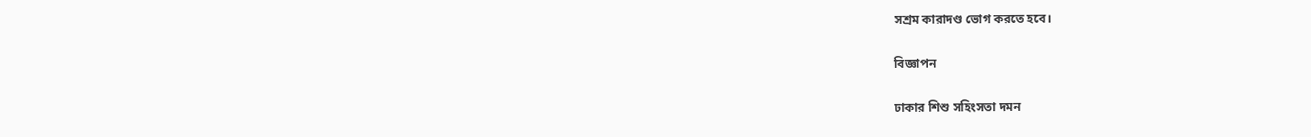সশ্রম কারাদণ্ড ভোগ করতে হবে।

বিজ্ঞাপন

ঢাকার শিশু সহিংসতা দমন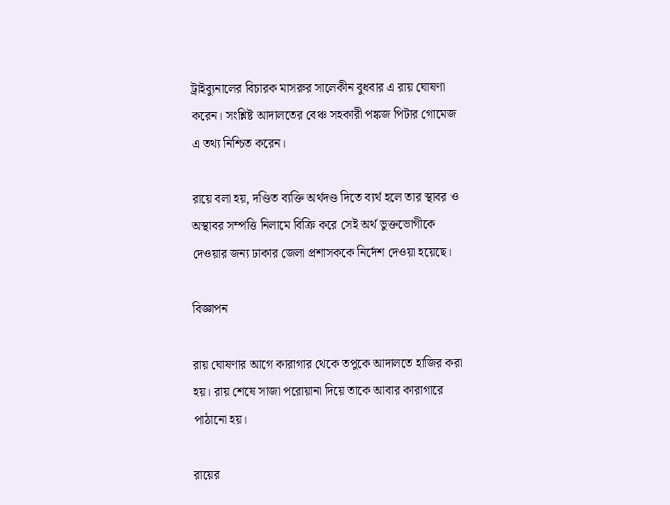ট্রাইব্যুনালের বিচারক মাসরুর সালেকীন বুধবার এ রায় ঘোষণা করেন। সংশ্লিষ্ট আদালতের বেঞ্চ সহকারী পঙ্কজ পিটার গোমেজ এ তথ্য নিশ্চিত করেন।

রায়ে বলা হয়, দণ্ডিত ব্যক্তি অর্থদণ্ড দিতে ব্যর্থ হলে তার স্থাবর ও অস্থাবর সম্পত্তি নিলামে বিক্রি করে সেই অর্থ ভুক্তভোগীকে দেওয়ার জন্য ঢাকার জেলা প্রশাসককে নির্দেশ দেওয়া হয়েছে।

বিজ্ঞাপন

রায় ঘোষণার আগে কারাগার থেকে তপুকে আদালতে হাজির করা হয়। রায় শেষে সাজা পরোয়ানা দিয়ে তাকে আবার কারাগারে পাঠানো হয়।

রায়ের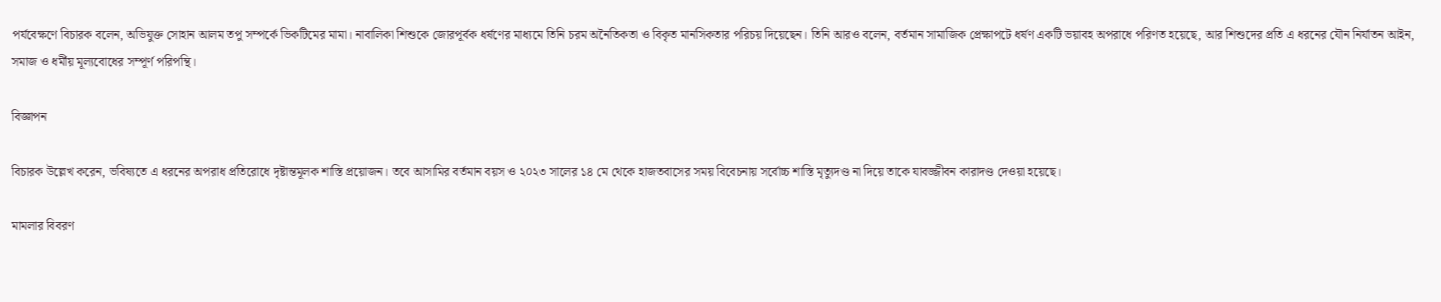পর্যবেক্ষণে বিচারক বলেন, অভিযুক্ত সোহান আলম তপু সম্পর্কে ভিকটিমের মামা। নাবালিকা শিশুকে জোরপূর্বক ধর্ষণের মাধ্যমে তিনি চরম অনৈতিকতা ও বিকৃত মানসিকতার পরিচয় দিয়েছেন। তিনি আরও বলেন, বর্তমান সামাজিক প্রেক্ষাপটে ধর্ষণ একটি ভয়াবহ অপরাধে পরিণত হয়েছে, আর শিশুদের প্রতি এ ধরনের যৌন নির্যাতন আইন, সমাজ ও ধর্মীয় মূল্যবোধের সম্পূর্ণ পরিপন্থি।

বিজ্ঞাপন

বিচারক উল্লেখ করেন, ভবিষ্যতে এ ধরনের অপরাধ প্রতিরোধে দৃষ্টান্তমূলক শাস্তি প্রয়োজন। তবে আসামির বর্তমান বয়স ও ২০২৩ সালের ১৪ মে থেকে হাজতবাসের সময় বিবেচনায় সর্বোচ্চ শাস্তি মৃত্যুদণ্ড না দিয়ে তাকে যাবজ্জীবন কারাদণ্ড দেওয়া হয়েছে।

মামলার বিবরণ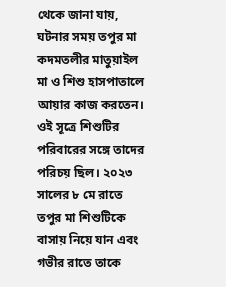থেকে জানা যায়, ঘটনার সময় তপুর মা কদমতলীর মাতুয়াইল মা ও শিশু হাসপাতালে আয়ার কাজ করতেন। ওই সূত্রে শিশুটির পরিবারের সঙ্গে তাদের পরিচয় ছিল। ২০২৩ সালের ৮ মে রাতে তপুর মা শিশুটিকে বাসায় নিয়ে যান এবং গভীর রাতে তাকে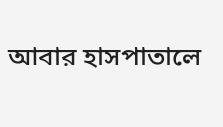আবার হাসপাতালে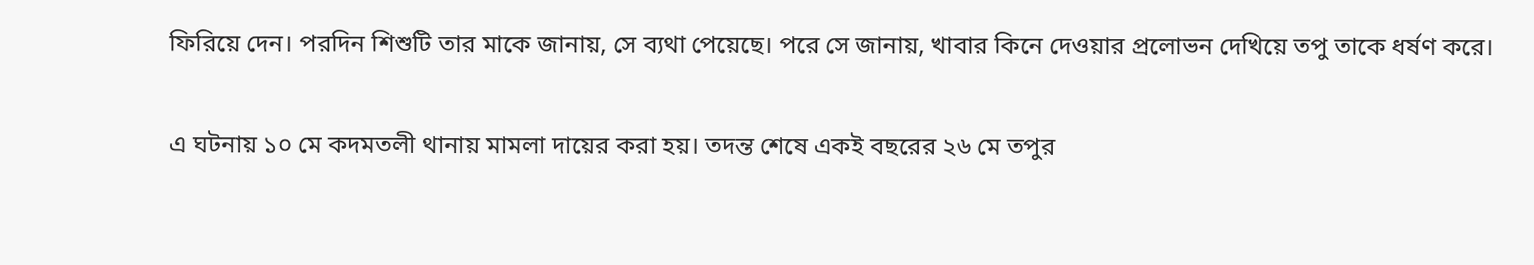ফিরিয়ে দেন। পরদিন শিশুটি তার মাকে জানায়, সে ব্যথা পেয়েছে। পরে সে জানায়, খাবার কিনে দেওয়ার প্রলোভন দেখিয়ে তপু তাকে ধর্ষণ করে।

এ ঘটনায় ১০ মে কদমতলী থানায় মামলা দায়ের করা হয়। তদন্ত শেষে একই বছরের ২৬ মে তপুর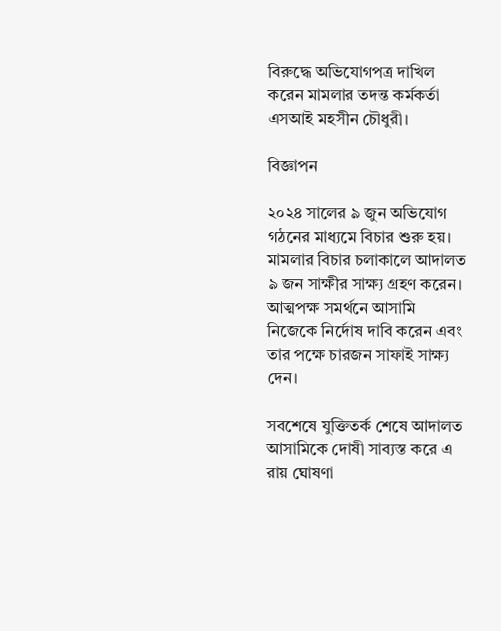বিরুদ্ধে অভিযোগপত্র দাখিল করেন মামলার তদন্ত কর্মকর্তা এসআই মহসীন চৌধুরী।

বিজ্ঞাপন

২০২৪ সালের ৯ জুন অভিযোগ গঠনের মাধ্যমে বিচার শুরু হয়। মামলার বিচার চলাকালে আদালত ৯ জন সাক্ষীর সাক্ষ্য গ্রহণ করেন। আত্মপক্ষ সমর্থনে আসামি নিজেকে নির্দোষ দাবি করেন এবং তার পক্ষে চারজন সাফাই সাক্ষ্য দেন।

সবশেষে যুক্তিতর্ক শেষে আদালত আসামিকে দোষী সাব্যস্ত করে এ রায় ঘোষণা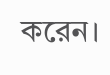করেন।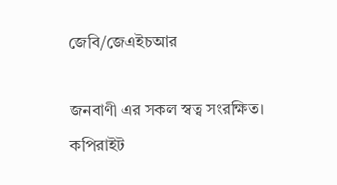জেবি/জেএইচআর

জনবাণী এর সকল স্বত্ব সংরক্ষিত। কপিরাইট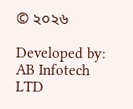© ২০২৬

Developed by: AB Infotech LTD